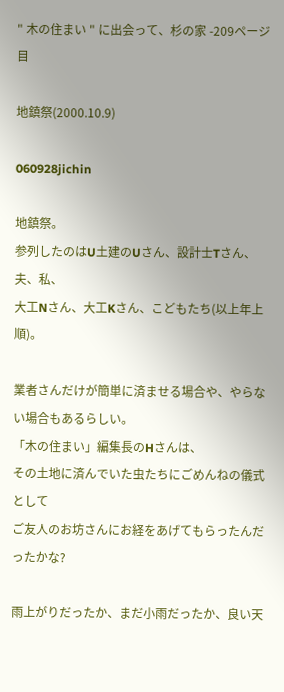" 木の住まい " に出会って、杉の家 -209ページ目

地鎮祭(2000.10.9)

060928jichin

地鎮祭。
参列したのはU土建のUさん、設計士Tさん、夫、私、
大工Nさん、大工Kさん、こどもたち(以上年上順)。

業者さんだけが簡単に済ませる場合や、やらない場合もあるらしい。
「木の住まい」編集長のHさんは、
その土地に済んでいた虫たちにごめんねの儀式として
ご友人のお坊さんにお経をあげてもらったんだったかな?

雨上がりだったか、まだ小雨だったか、良い天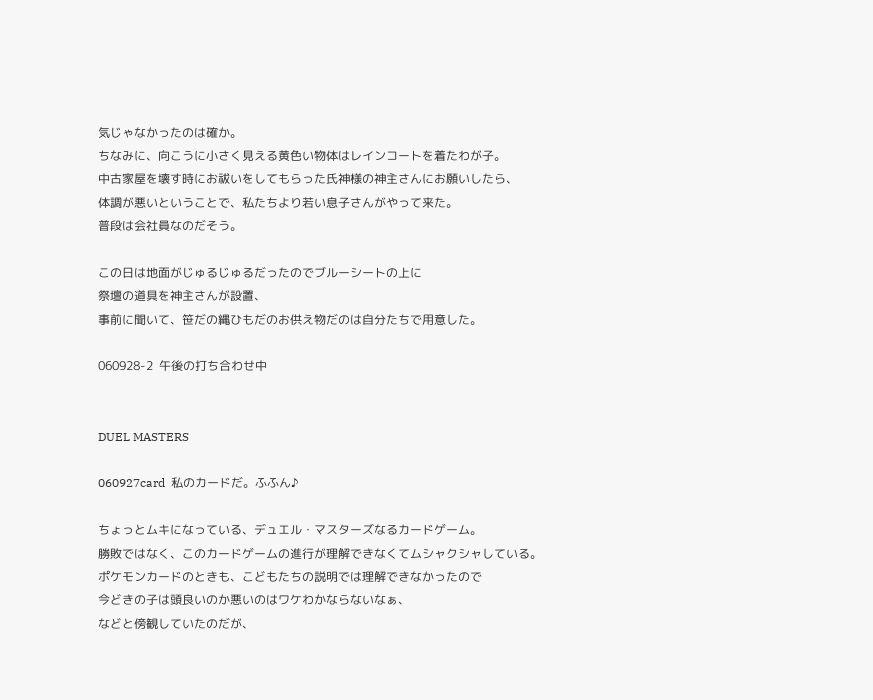気じゃなかったのは確か。
ちなみに、向こうに小さく見える黄色い物体はレインコートを着たわが子。
中古家屋を壊す時にお祓いをしてもらった氏神様の神主さんにお願いしたら、
体調が悪いということで、私たちより若い息子さんがやって来た。
普段は会社員なのだそう。

この日は地面がじゅるじゅるだったのでブルーシートの上に
祭壇の道具を神主さんが設置、
事前に聞いて、笹だの縄ひもだのお供え物だのは自分たちで用意した。

060928-2  午後の打ち合わせ中


DUEL MASTERS

060927card  私のカードだ。ふふん♪

ちょっとムキになっている、デュエル・マスターズなるカードゲーム。
勝敗ではなく、このカードゲームの進行が理解できなくてムシャクシャしている。
ポケモンカードのときも、こどもたちの説明では理解できなかったので
今どきの子は頭良いのか悪いのはワケわかならないなぁ、
などと傍観していたのだが、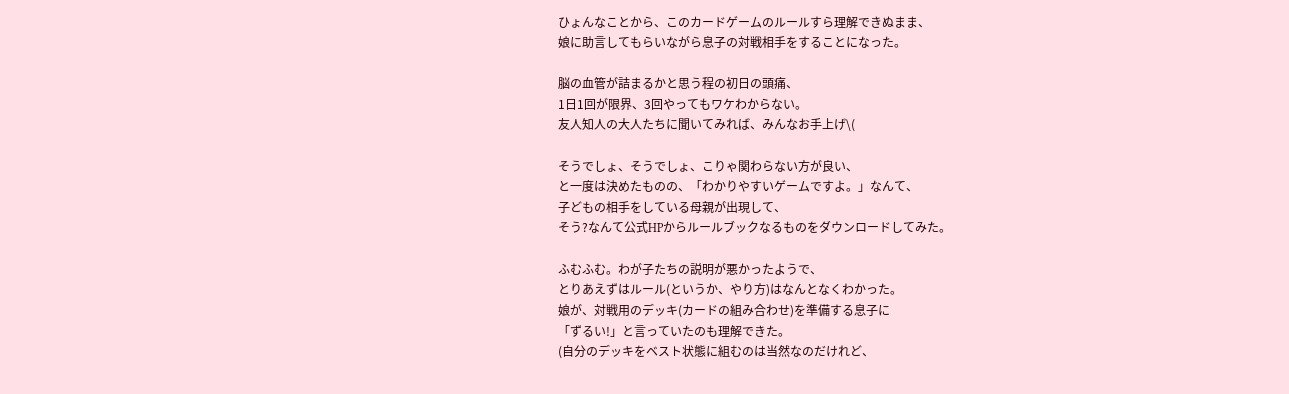ひょんなことから、このカードゲームのルールすら理解できぬまま、
娘に助言してもらいながら息子の対戦相手をすることになった。

脳の血管が詰まるかと思う程の初日の頭痛、
1日1回が限界、3回やってもワケわからない。
友人知人の大人たちに聞いてみれば、みんなお手上げ\(

そうでしょ、そうでしょ、こりゃ関わらない方が良い、
と一度は決めたものの、「わかりやすいゲームですよ。」なんて、
子どもの相手をしている母親が出現して、
そう?なんて公式HPからルールブックなるものをダウンロードしてみた。

ふむふむ。わが子たちの説明が悪かったようで、
とりあえずはルール(というか、やり方)はなんとなくわかった。
娘が、対戦用のデッキ(カードの組み合わせ)を準備する息子に
「ずるい!」と言っていたのも理解できた。
(自分のデッキをベスト状態に組むのは当然なのだけれど、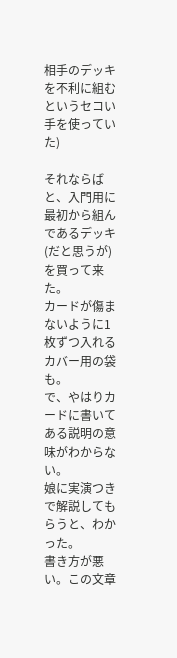相手のデッキを不利に組むというセコい手を使っていた)

それならばと、入門用に最初から組んであるデッキ(だと思うが)を買って来た。
カードが傷まないように1枚ずつ入れるカバー用の袋も。
で、やはりカードに書いてある説明の意味がわからない。
娘に実演つきで解説してもらうと、わかった。
書き方が悪い。この文章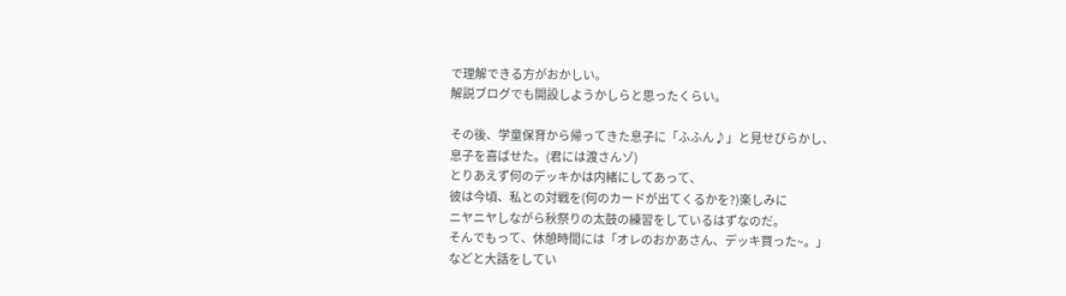で理解できる方がおかしい。
解説ブログでも開設しようかしらと思ったくらい。

その後、学童保育から帰ってきた息子に「ふふん♪」と見せびらかし、
息子を喜ばせた。(君には渡さんゾ)
とりあえず何のデッキかは内緒にしてあって、
彼は今頃、私との対戦を(何のカードが出てくるかを?)楽しみに
ニヤニヤしながら秋祭りの太鼓の練習をしているはずなのだ。
そんでもって、休憩時間には「オレのおかあさん、デッキ買った~。」
などと大話をしてい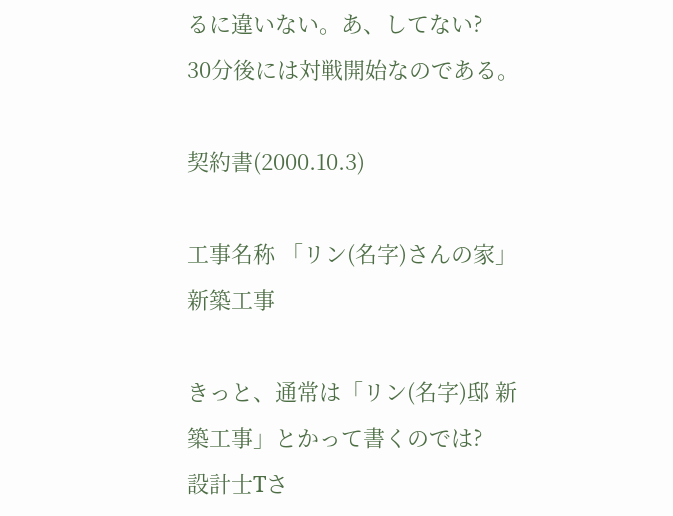るに違いない。あ、してない?
30分後には対戦開始なのである。

契約書(2000.10.3)

工事名称 「リン(名字)さんの家」新築工事

きっと、通常は「リン(名字)邸 新築工事」とかって書くのでは?
設計士Tさ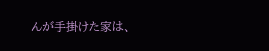んが手掛けた家は、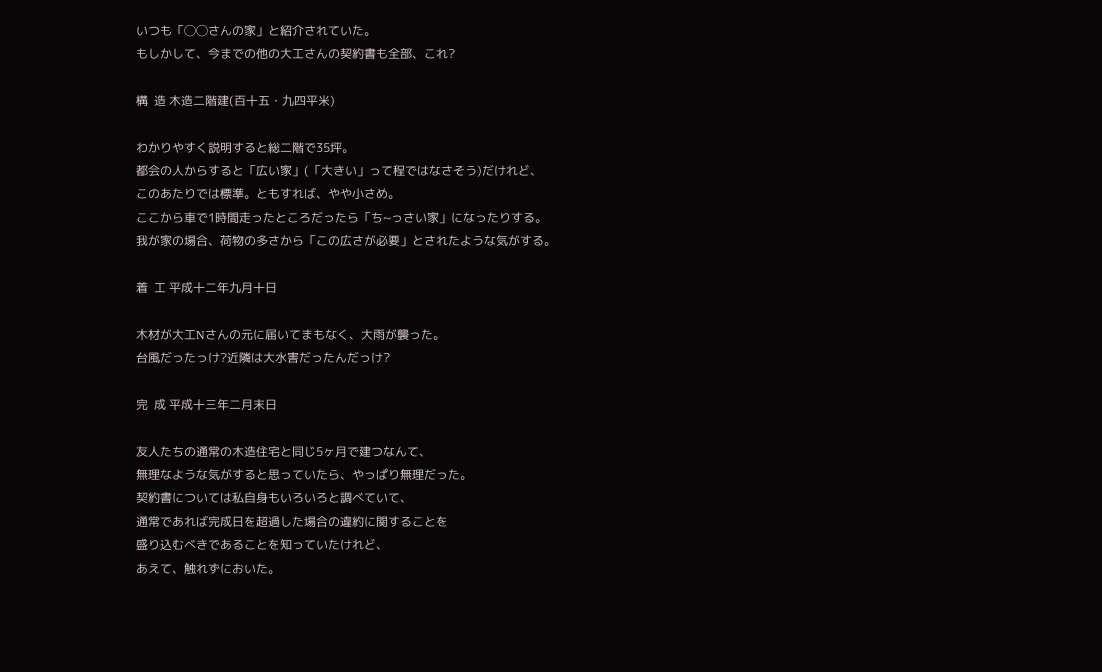いつも「◯◯さんの家」と紹介されていた。
もしかして、今までの他の大工さんの契約書も全部、これ?

構  造 木造二階建(百十五・九四平米)

わかりやすく説明すると総二階で35坪。
都会の人からすると「広い家」(「大きい」って程ではなさそう)だけれど、
このあたりでは標準。ともすれば、やや小さめ。
ここから車で1時間走ったところだったら「ち~っさい家」になったりする。
我が家の場合、荷物の多さから「この広さが必要」とされたような気がする。

着  工 平成十二年九月十日

木材が大工Nさんの元に届いてまもなく、大雨が襲った。
台風だったっけ?近隣は大水害だったんだっけ?

完  成 平成十三年二月末日

友人たちの通常の木造住宅と同じ5ヶ月で建つなんて、
無理なような気がすると思っていたら、やっぱり無理だった。
契約書については私自身もいろいろと調べていて、
通常であれば完成日を超過した場合の違約に関することを
盛り込むべきであることを知っていたけれど、
あえて、触れずにおいた。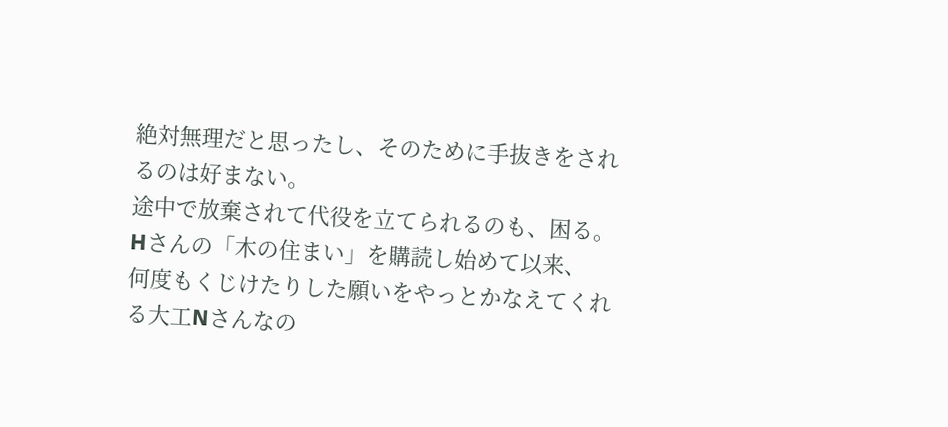絶対無理だと思ったし、そのために手抜きをされるのは好まない。
途中で放棄されて代役を立てられるのも、困る。
Hさんの「木の住まい」を購読し始めて以来、
何度もくじけたりした願いをやっとかなえてくれる大工Nさんなの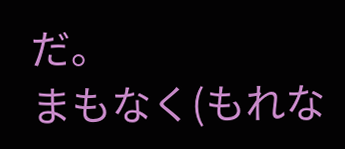だ。
まもなく(もれな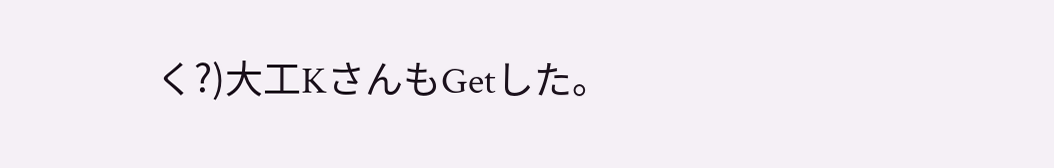く?)大工KさんもGetした。